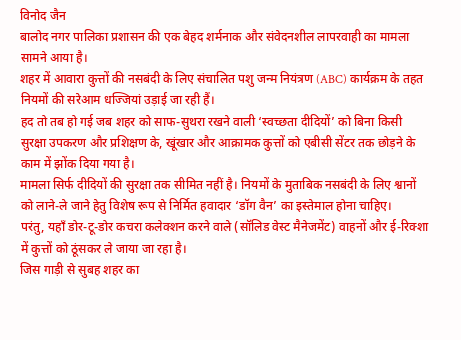विनोद जैन
बालोद नगर पालिका प्रशासन की एक बेहद शर्मनाक और संवेदनशील लापरवाही का मामला सामने आया है।
शहर में आवारा कुत्तों की नसबंदी के लिए संचालित पशु जन्म नियंत्रण (ABC) कार्यक्रम के तहत नियमों की सरेआम धज्जियां उड़ाई जा रही हैं।
हद तो तब हो गई जब शहर को साफ-सुथरा रखने वाली ‘स्वच्छता दीदियों’ को बिना किसी सुरक्षा उपकरण और प्रशिक्षण के, खूंखार और आक्रामक कुत्तों को एबीसी सेंटर तक छोड़ने के काम में झोंक दिया गया है।
मामला सिर्फ दीदियों की सुरक्षा तक सीमित नहीं है। नियमों के मुताबिक नसबंदी के लिए श्वानों को लाने-ले जाने हेतु विशेष रूप से निर्मित हवादार ‘डॉग वैन’ का इस्तेमाल होना चाहिए।
परंतु, यहाँ डोर-टू-डोर कचरा कलेक्शन करने वाले (सॉलिड वेस्ट मैनेजमेंट) वाहनों और ई-रिक्शा में कुत्तों को ठूंसकर ले जाया जा रहा है।
जिस गाड़ी से सुबह शहर का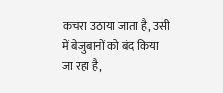कचरा उठाया जाता है, उसी में बेजुबानों को बंद किया जा रहा है,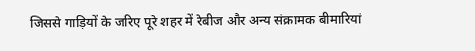जिससे गाड़ियों के जरिए पूरे शहर में रेबीज और अन्य संक्रामक बीमारियां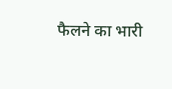फैलने का भारी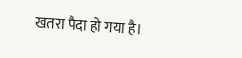खतरा पैदा हो गया है।